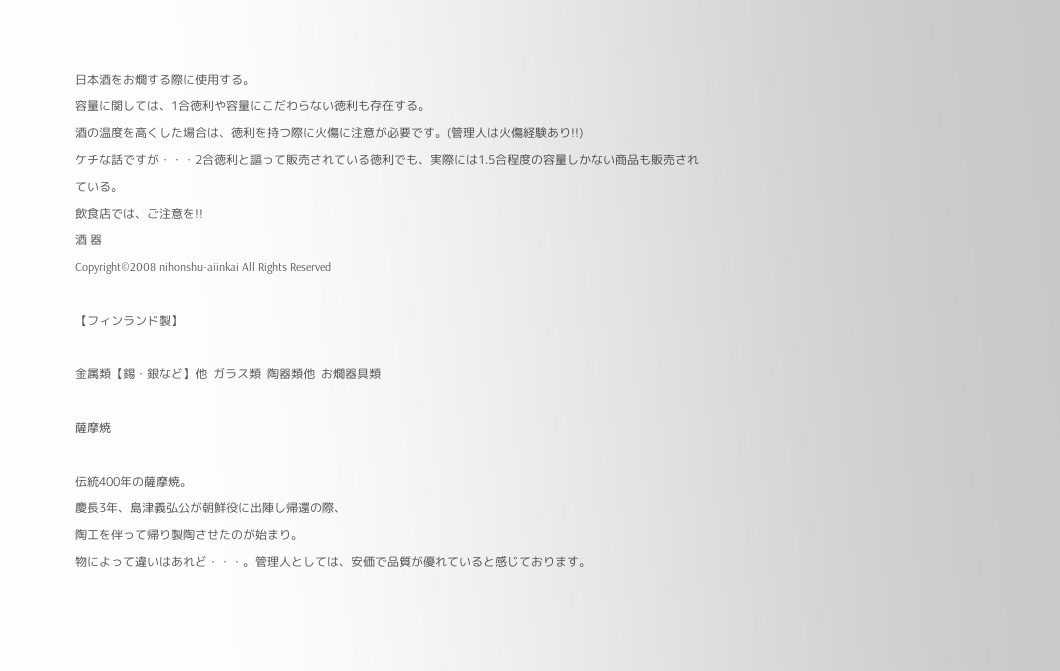日本酒をお燗する際に使用する。
容量に関しては、1合徳利や容量にこだわらない徳利も存在する。
酒の温度を高くした場合は、徳利を持つ際に火傷に注意が必要です。(管理人は火傷経験あり!!)
ケチな話ですが・・・2合徳利と謳って販売されている徳利でも、実際には1.5合程度の容量しかない商品も販売されている。
飲食店では、ご注意を!!
酒 器
Copyright©2008 nihonshu-aiinkai All Rights Reserved

【フィンランド製】

金属類【錫・銀など】他  ガラス類  陶器類他  お燗器具類

薩摩焼

伝統400年の薩摩焼。
慶長3年、島津義弘公が朝鮮役に出陣し帰還の際、
陶工を伴って帰り製陶させたのが始まり。
物によって違いはあれど・・・。管理人としては、安価で品質が優れていると感じております。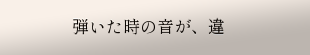弾いた時の音が、違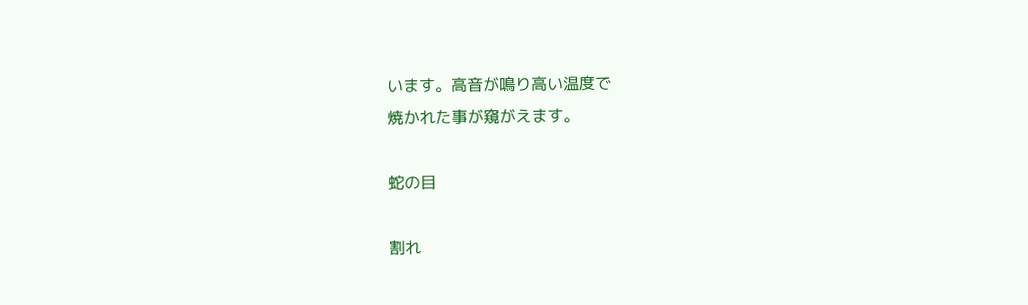います。高音が鳴り高い温度で
焼かれた事が窺がえます。

蛇の目

割れ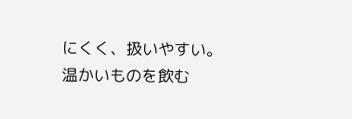にくく、扱いやすい。
温かいものを飲む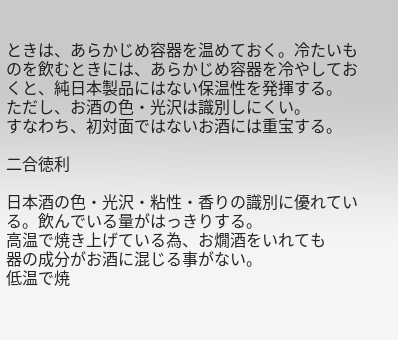ときは、あらかじめ容器を温めておく。冷たいものを飲むときには、あらかじめ容器を冷やしておくと、純日本製品にはない保温性を発揮する。
ただし、お酒の色・光沢は識別しにくい。
すなわち、初対面ではないお酒には重宝する。

二合徳利

日本酒の色・光沢・粘性・香りの識別に優れている。飲んでいる量がはっきりする。
高温で焼き上げている為、お燗酒をいれても
器の成分がお酒に混じる事がない。
低温で焼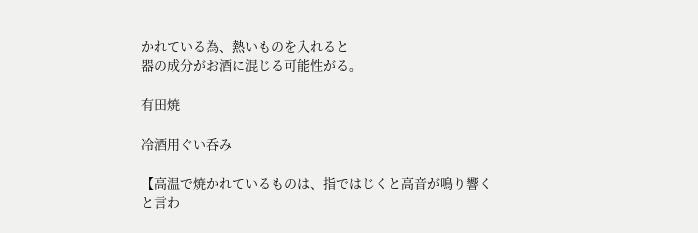かれている為、熱いものを入れると
器の成分がお酒に混じる可能性がる。

有田焼

冷酒用ぐい呑み

【高温で焼かれているものは、指ではじくと高音が鳴り響くと言わ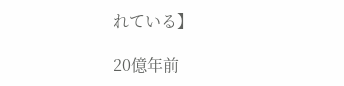れている】

20億年前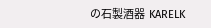の石製酒器  KARELK